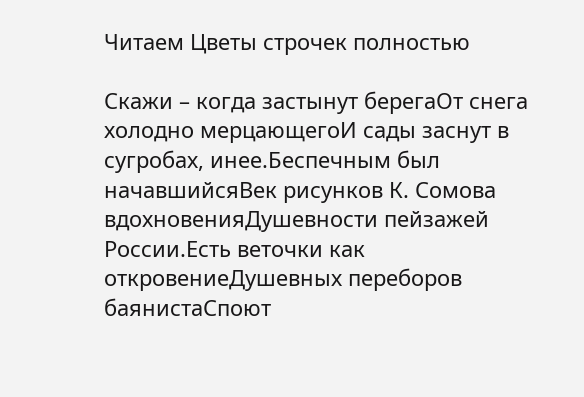Читаем Цветы строчек полностью

Скажи – когда застынут берегаОт снега холодно мерцающегоИ сады заснут в сугробах, инее.Беспечным был начавшийсяВек рисунков К. Сомова вдохновенияДушевности пейзажей России.Есть веточки как откровениеДушевных переборов баянистаСпоют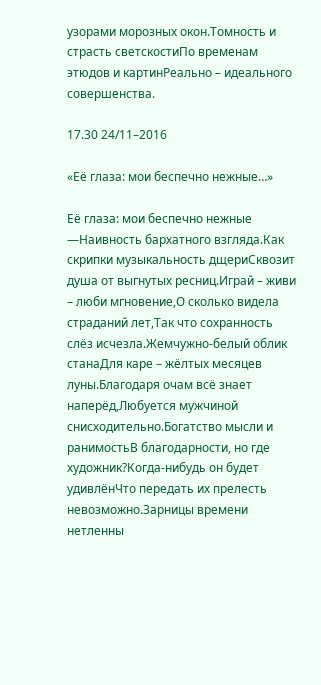узорами морозных окон.Томность и страсть светскостиПо временам этюдов и картинРеально – идеального совершенства.

17.30 24/11–2016

«Её глаза: мои беспечно нежные…»

Её глаза: мои беспечно нежные —Наивность бархатного взгляда.Как скрипки музыкальность дщериСквозит душа от выгнутых ресниц.Играй – живи – люби мгновение,О сколько видела страданий лет,Так что сохранность слёз исчезла.Жемчужно-белый облик станаДля каре – жёлтых месяцев луны.Благодаря очам всё знает наперёд,Любуется мужчиной снисходительно.Богатство мысли и ранимостьВ благодарности, но где художник?Когда-нибудь он будет удивлёнЧто передать их прелесть невозможно.Зарницы времени нетленны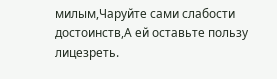милым,Чаруйте сами слабости достоинств,А ей оставьте пользу лицезреть.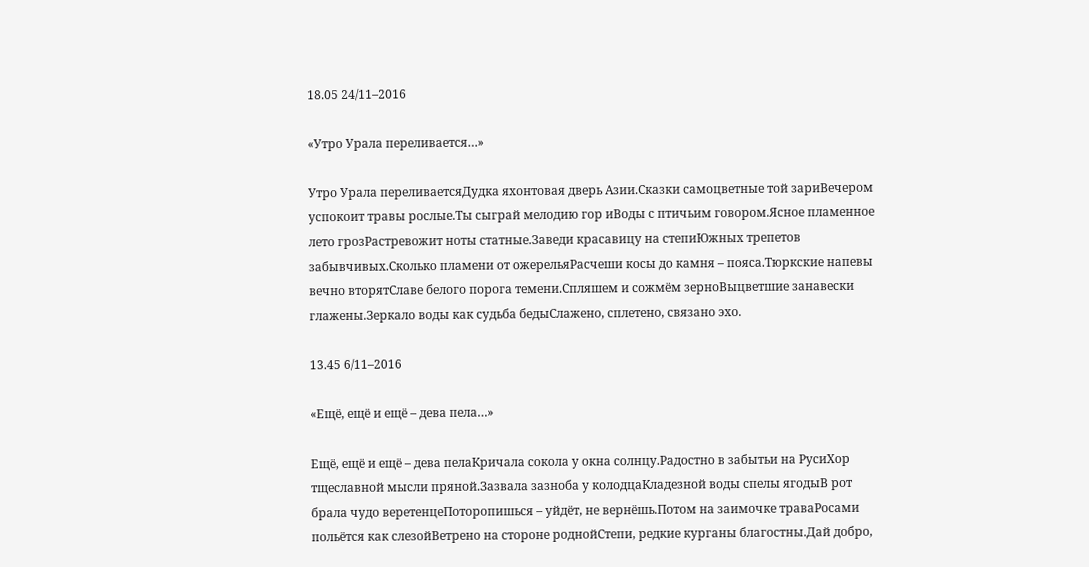18.05 24/11–2016

«Утро Урала переливается…»

Утро Урала переливаетсяДудка яхонтовая дверь Азии.Сказки самоцветные той зариВечером успокоит травы рослые.Ты сыграй мелодию гор иВоды с птичьим говором.Ясное пламенное лето грозРастревожит ноты статные.Заведи красавицу на степиЮжных трепетов забывчивых.Сколько пламени от ожерельяРасчеши косы до камня – пояса.Тюркские напевы вечно вторятСлаве белого порога темени.Спляшем и сожмём зерноВыцветшие занавески глажены.Зеркало воды как судьба бедыСлажено, сплетено, связано эхо.

13.45 6/11–2016

«Ещё, ещё и ещё – дева пела…»

Ещё, ещё и ещё – дева пелаКричала сокола у окна солнцу.Радостно в забытьи на РусиХор тщеславной мысли пряной.Зазвала зазноба у колодцаКладезной воды спелы ягодыВ рот брала чудо веретенцеПоторопишься – уйдёт, не вернёшь.Потом на заимочке траваРосами польётся как слезойВетрено на стороне роднойСтепи, редкие курганы благостны.Дай добро,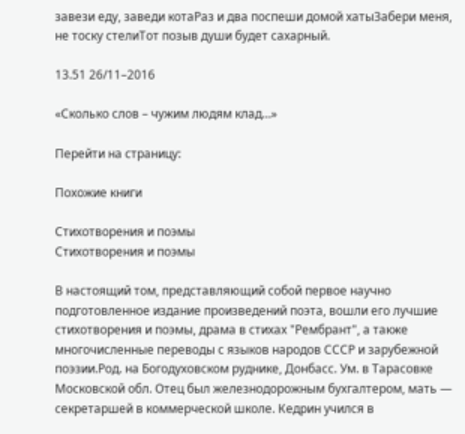завези еду, заведи котаРаз и два поспеши домой хатыЗабери меня, не тоску стелиТот позыв души будет сахарный.

13.51 26/11–2016

«Сколько слов – чужим людям клад…»

Перейти на страницу:

Похожие книги

Стихотворения и поэмы
Стихотворения и поэмы

В настоящий том, представляющий собой первое научно подготовленное издание произведений поэта, вошли его лучшие стихотворения и поэмы, драма в стихах "Рембрант", а также многочисленные переводы с языков народов СССР и зарубежной поэзии.Род. на Богодуховском руднике, Донбасс. Ум. в Тарасовке Московской обл. Отец был железнодорожным бухгалтером, мать — секретаршей в коммерческой школе. Кедрин учился в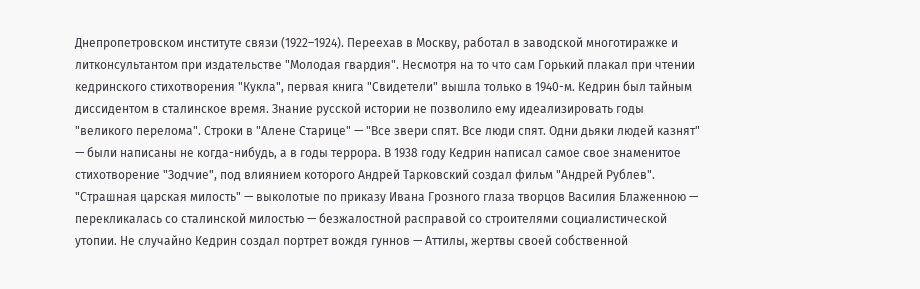Днепропетровском институте связи (1922–1924). Переехав в Москву, работал в заводской многотиражке и литконсультантом при издательстве "Молодая гвардия". Несмотря на то что сам Горький плакал при чтении кедринского стихотворения "Кукла", первая книга "Свидетели" вышла только в 1940-м. Кедрин был тайным диссидентом в сталинское время. Знание русской истории не позволило ему идеализировать годы "великого перелома". Строки в "Алене Старице" — "Все звери спят. Все люди спят. Одни дьяки людей казнят" — были написаны не когда-нибудь, а в годы террора. В 1938 году Кедрин написал самое свое знаменитое стихотворение "Зодчие", под влиянием которого Андрей Тарковский создал фильм "Андрей Рублев". "Страшная царская милость" — выколотые по приказу Ивана Грозного глаза творцов Василия Блаженною — перекликалась со сталинской милостью — безжалостной расправой со строителями социалистической утопии. Не случайно Кедрин создал портрет вождя гуннов — Аттилы, жертвы своей собственной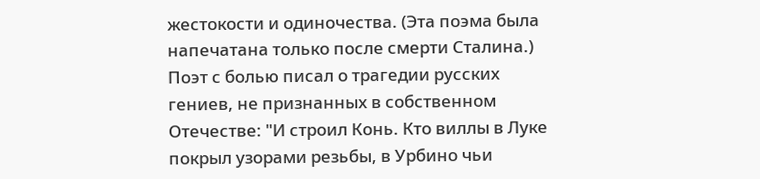жестокости и одиночества. (Эта поэма была напечатана только после смерти Сталина.) Поэт с болью писал о трагедии русских гениев, не признанных в собственном Отечестве: "И строил Конь. Кто виллы в Луке покрыл узорами резьбы, в Урбино чьи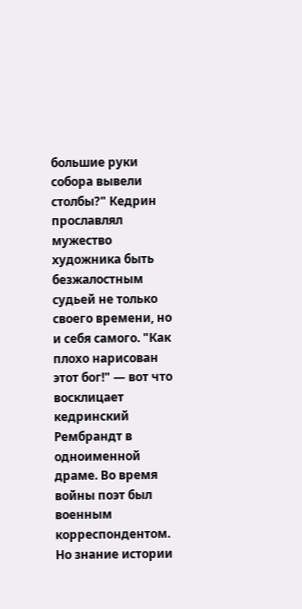большие руки собора вывели столбы?" Кедрин прославлял мужество художника быть безжалостным судьей не только своего времени, но и себя самого. "Как плохо нарисован этот бог!" — вот что восклицает кедринский Рембрандт в одноименной драме. Во время войны поэт был военным корреспондентом. Но знание истории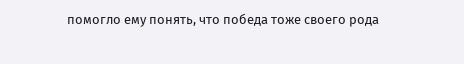помогло ему понять, что победа тоже своего рода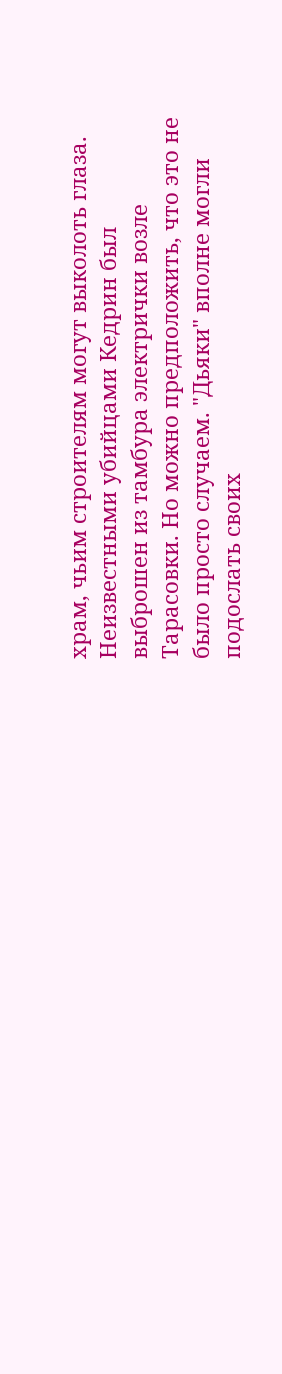храм, чьим строителям могут выколоть глаза. Неизвестными убийцами Кедрин был выброшен из тамбура электрички возле Тарасовки. Но можно предположить, что это не было просто случаем. "Дьяки" вполне могли подослать своих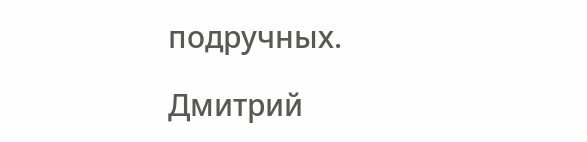подручных.

Дмитрий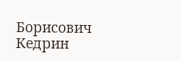Борисович Кедрин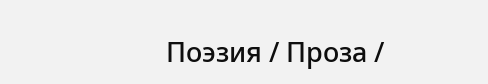Поэзия / Проза /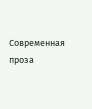Современная проза